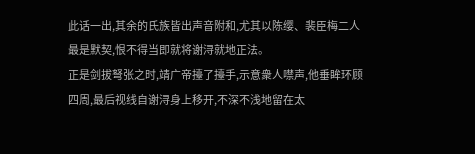此话一出,其余的氏族皆出声音附和,尤其以陈缨、裴臣梅二人最是默契,恨不得当即就将谢浔就地正法。
正是剑拔弩张之时,靖广帝擡了擡手,示意衆人噤声,他垂眸环顾四周,最后视线自谢浔身上移开,不深不浅地留在太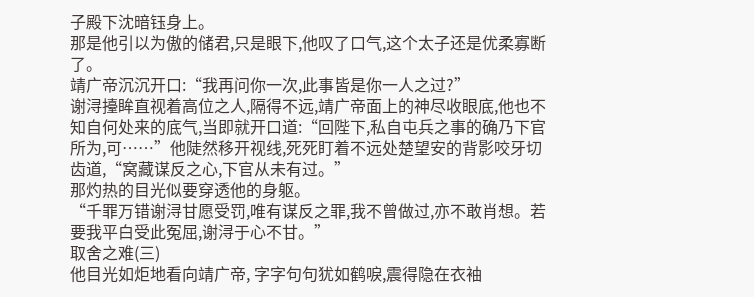子殿下沈暗钰身上。
那是他引以为傲的储君,只是眼下,他叹了口气,这个太子还是优柔寡断了。
靖广帝沉沉开口:“我再问你一次,此事皆是你一人之过?”
谢浔擡眸直视着高位之人,隔得不远,靖广帝面上的神尽收眼底,他也不知自何处来的底气,当即就开口道:“回陛下,私自屯兵之事的确乃下官所为,可……”他陡然移开视线,死死盯着不远处楚望安的背影咬牙切齿道,“窝藏谋反之心,下官从未有过。”
那灼热的目光似要穿透他的身躯。
“千罪万错谢浔甘愿受罚,唯有谋反之罪,我不曾做过,亦不敢肖想。若要我平白受此冤屈,谢浔于心不甘。”
取舍之难(三)
他目光如炬地看向靖广帝, 字字句句犹如鹤唳,震得隐在衣袖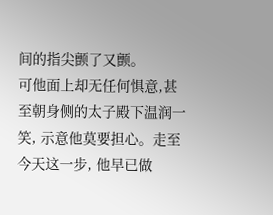间的指尖颤了又颤。
可他面上却无任何惧意,甚至朝身侧的太子殿下温润一笑, 示意他莫要担心。走至今天这一步, 他早已做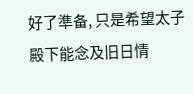好了準备, 只是希望太子殿下能念及旧日情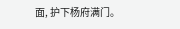面, 护下杨府满门。